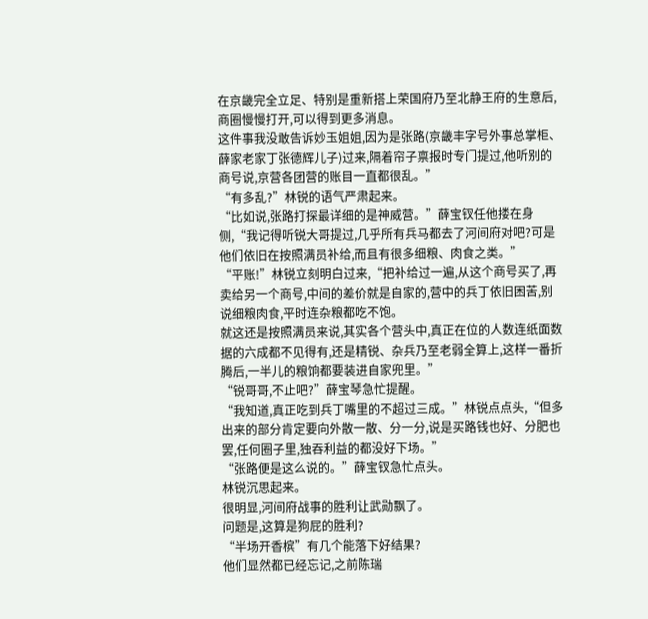在京畿完全立足、特别是重新搭上荣国府乃至北静王府的生意后,商圈慢慢打开,可以得到更多消息。
这件事我没敢告诉妙玉姐姐,因为是张路(京畿丰字号外事总掌柜、薛家老家丁张德辉儿子)过来,隔着帘子禀报时专门提过,他听别的商号说,京营各团营的账目一直都很乱。”
“有多乱?”林锐的语气严肃起来。
“比如说,张路打探最详细的是神威营。”薛宝钗任他搂在身侧,“我记得听锐大哥提过,几乎所有兵马都去了河间府对吧?可是他们依旧在按照满员补给,而且有很多细粮、肉食之类。”
“平账!”林锐立刻明白过来,“把补给过一遍,从这个商号买了,再卖给另一个商号,中间的差价就是自家的,营中的兵丁依旧困苦,别说细粮肉食,平时连杂粮都吃不饱。
就这还是按照满员来说,其实各个营头中,真正在位的人数连纸面数据的六成都不见得有,还是精锐、杂兵乃至老弱全算上,这样一番折腾后,一半儿的粮饷都要装进自家兜里。”
“锐哥哥,不止吧?”薛宝琴急忙提醒。
“我知道,真正吃到兵丁嘴里的不超过三成。”林锐点点头,“但多出来的部分肯定要向外散一散、分一分,说是买路钱也好、分肥也罢,任何圈子里,独吞利益的都没好下场。”
“张路便是这么说的。”薛宝钗急忙点头。
林锐沉思起来。
很明显,河间府战事的胜利让武勋飘了。
问题是,这算是狗屁的胜利?
“半场开香槟”有几个能落下好结果?
他们显然都已经忘记,之前陈瑞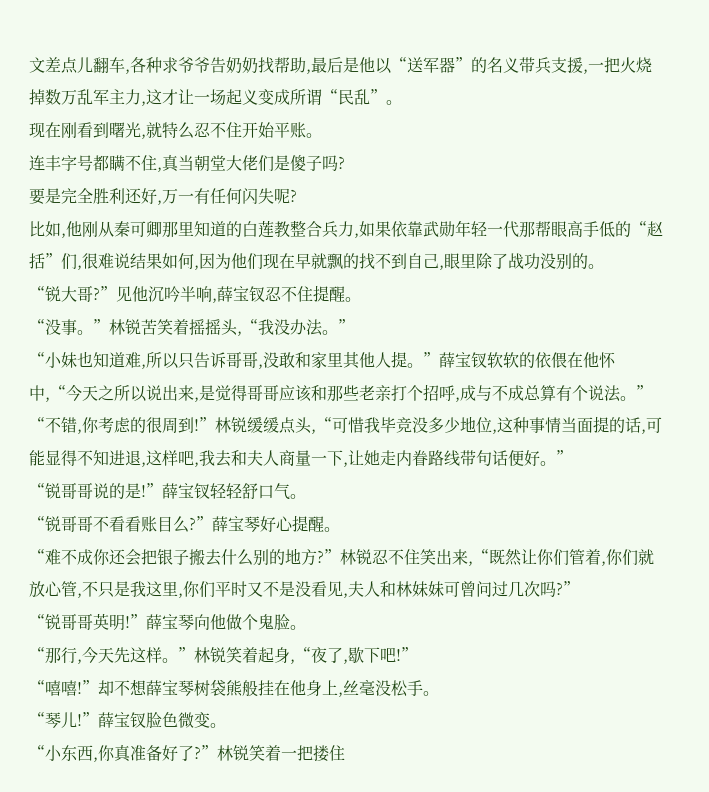文差点儿翻车,各种求爷爷告奶奶找帮助,最后是他以“送军器”的名义带兵支援,一把火烧掉数万乱军主力,这才让一场起义变成所谓“民乱”。
现在刚看到曙光,就特么忍不住开始平账。
连丰字号都瞒不住,真当朝堂大佬们是傻子吗?
要是完全胜利还好,万一有任何闪失呢?
比如,他刚从秦可卿那里知道的白莲教整合兵力,如果依靠武勋年轻一代那帮眼高手低的“赵括”们,很难说结果如何,因为他们现在早就飘的找不到自己,眼里除了战功没别的。
“锐大哥?”见他沉吟半响,薛宝钗忍不住提醒。
“没事。”林锐苦笑着摇摇头,“我没办法。”
“小妹也知道难,所以只告诉哥哥,没敢和家里其他人提。”薛宝钗软软的依偎在他怀中,“今天之所以说出来,是觉得哥哥应该和那些老亲打个招呼,成与不成总算有个说法。”
“不错,你考虑的很周到!”林锐缓缓点头,“可惜我毕竞没多少地位,这种事情当面提的话,可能显得不知进退,这样吧,我去和夫人商量一下,让她走内眷路线带句话便好。”
“锐哥哥说的是!”薛宝钗轻轻舒口气。
“锐哥哥不看看账目么?”薛宝琴好心提醒。
“难不成你还会把银子搬去什么别的地方?”林锐忍不住笑出来,“既然让你们管着,你们就放心管,不只是我这里,你们平时又不是没看见,夫人和林妹妹可曾问过几次吗?”
“锐哥哥英明!”薛宝琴向他做个鬼脸。
“那行,今天先这样。”林锐笑着起身,“夜了,歇下吧!”
“嘻嘻!”却不想薛宝琴树袋熊般挂在他身上,丝毫没松手。
“琴儿!”薛宝钗脸色微变。
“小东西,你真准备好了?”林锐笑着一把搂住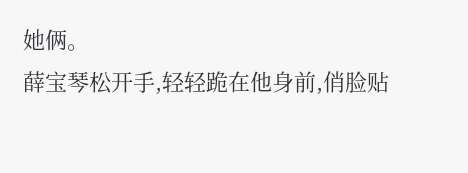她俩。
薛宝琴松开手,轻轻跪在他身前,俏脸贴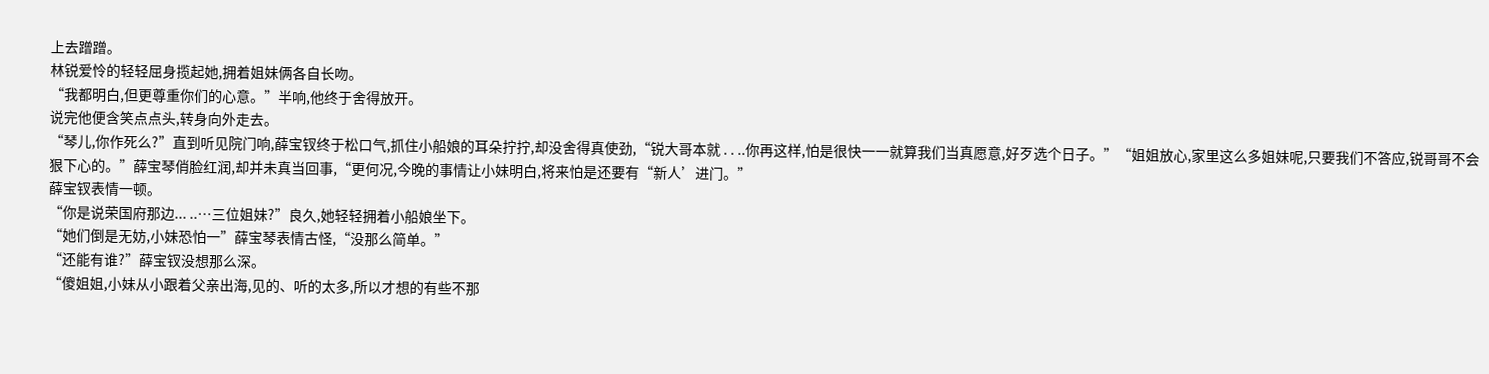上去蹭蹭。
林锐爱怜的轻轻屈身揽起她,拥着姐妹俩各自长吻。
“我都明白,但更尊重你们的心意。”半响,他终于舍得放开。
说完他便含笑点点头,转身向外走去。
“琴儿,你作死么?”直到听见院门响,薛宝钗终于松口气,抓住小船娘的耳朵拧拧,却没舍得真使劲,“锐大哥本就 . . ..你再这样,怕是很快一一就算我们当真愿意,好歹选个日子。”“姐姐放心,家里这么多姐妹呢,只要我们不答应,锐哥哥不会狠下心的。”薛宝琴俏脸红润,却并未真当回事,“更何况,今晚的事情让小妹明白,将来怕是还要有“新人’进门。”
薛宝钗表情一顿。
“你是说荣国府那边... ..…三位姐妹?”良久,她轻轻拥着小船娘坐下。
“她们倒是无妨,小妹恐怕一”薛宝琴表情古怪,“没那么简单。”
“还能有谁?”薛宝钗没想那么深。
“傻姐姐,小妹从小跟着父亲出海,见的、听的太多,所以才想的有些不那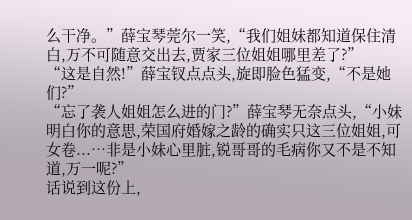么干净。”薛宝琴莞尔一笑,“我们姐妹都知道保住清白,万不可随意交出去,贾家三位姐姐哪里差了?”
“这是自然!”薛宝钗点点头,旋即脸色猛变,“不是她们?”
“忘了袭人姐姐怎么进的门?”薛宝琴无奈点头,“小妹明白你的意思,荣国府婚嫁之龄的确实只这三位姐姐,可女卷...…非是小妹心里脏,锐哥哥的毛病你又不是不知道,万一呢?”
话说到这份上,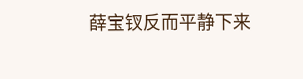薛宝钗反而平静下来